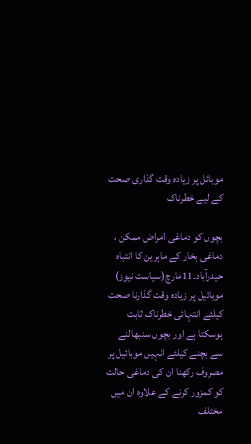موبائل پر زیادہ وقت گذاری صحت کے لیے خطرناک

بچوں کو دماغی امراض ممکن ، دماغی بخار کے ماہرین کا انتباہ
حیدرآباد۔11مارچ(سیاست نیوز) موبائیل پر زیادہ وقت گذارنا صحت کیلئے انتہائی خطرناک ثابت ہوسکتا ہے اور بچوں سنبھالنے سے بچنے کیلئے انہیں موبائیل پر مصروف رکھنا ان کی دماغی حالت کو کمزور کرنے کے علاوہ ان میں مختلف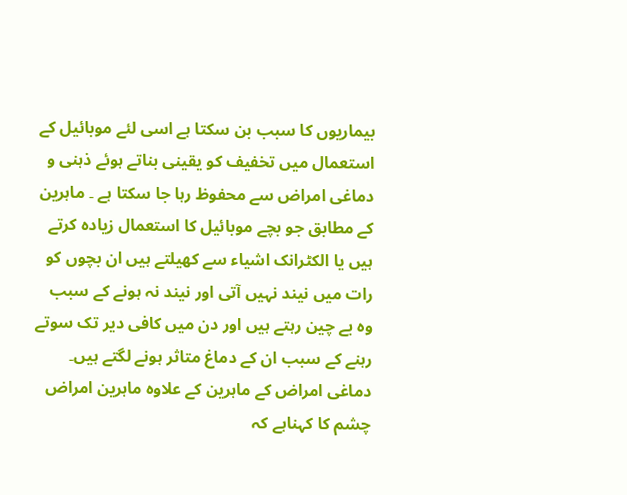بیماریوں کا سبب بن سکتا ہے اسی لئے موبائیل کے استعمال میں تخفیف کو یقینی بناتے ہوئے ذہنی و دماغی امراض سے محفوظ رہا جا سکتا ہے ۔ ماہرین کے مطابق جو بچے موبائیل کا استعمال زیادہ کرتے ہیں یا الکٹرانک اشیاء سے کھیلتے ہیں ان بچوں کو رات میں نیند نہیں آتی اور نیند نہ ہونے کے سبب وہ بے چین رہتے ہیں اور دن میں کافی دیر تک سوتے رہنے کے سبب ان کے دماغ متاثر ہونے لگتے ہیں۔ دماغی امراض کے ماہرین کے علاوہ ماہرین امراض چشم کا کہناہے کہ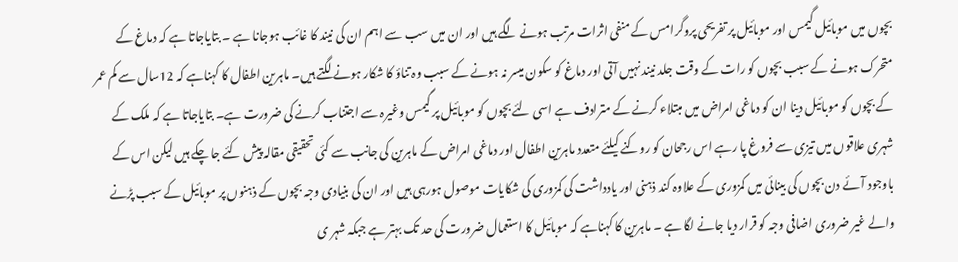بچوں میں موبائیل گیمس اور موبائیل پر تفریحی پروگرامس کے منفی اثرات مرتب ہونے لگے ہیں اور ان میں سب سے اہم ان کی نیند کا غائب ہوجانا ہے ۔ بتایاجاتا ہے کہ دماغ کے متحرک ہونے کے سبب بچوں کو رات کے وقت جلد نیند نہیں آتی اور دماغ کو سکون میسر نہ ہونے کے سبب وہ تناؤ کا شکار ہونے لگتے ہیں۔ ماہرین اطفال کا کہناہے کہ 12سال سے کم عمر کے بچوں کو موبائیل دینا ان کو دماغی امراض میں مبتلاء کرنے کے مترادف ہے اسی لئے بچوں کو موبائیل پر گیمس وغیرہ سے اجتناب کرنے کی ضرورت ہے۔ بتایاجاتا ہے کہ ملک کے شہری علاقوں میں تیزی سے فروغ پا رہے اس رجحان کو روکنے کیلئے متعدد ماہرین اطفال اور دماغی امراض کے ماہرین کی جانب سے کئی تحقیقی مقالہ پیش کئے جا چکے ہیں لیکن اس کے باوجود آئے دن بچوں کی بینائی میں کمزوری کے علاوہ کند ذہنی اور یادداشت کی کمزوری کی شکایات موصول ہورہی ہیں اور ان کی بنیادی وجہ بچوں کے ذہنوں پر موبائیل کے سبب پڑنے والے غیر ضروری اضافی وجہ کو قرار دیا جانے لگا ہے ۔ ماہرین کا کہناہے کہ موبائیل کا استعمال ضرورت کی حد تک بہتر ہے جبکہ شہر ی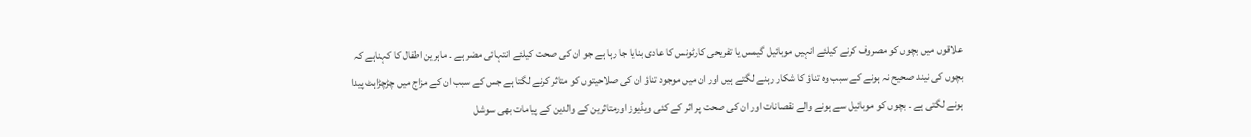علاقوں میں بچوں کو مصروف کرنے کیلئے انہیں موبائیل گیمس یا تفریحی کارٹونس کا عادی بنایا جا رہا ہے جو ان کی صحت کیلئے انتہائی مضر ہے ۔ ماہرین اطفال کا کہناہے کہ بچوں کی نیند صحیح نہ ہونے کے سبب وہ تناؤ کا شکار رہنے لگتے ہیں اور ان میں موجود تناؤ ان کی صلاحیتوں کو متاثر کرنے لگتا ہے جس کے سبب ان کے مزاج میں چڑچڑاہٹ پیدا ہونے لگتی ہے ۔ بچوں کو موبائیل سے ہونے والے نقصانات اور ان کی صحت پر اثر کے کئی ویڈیوز اورمتاثرین کے والدین کے پیامات بھی سوشل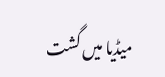میڈیا میں گشت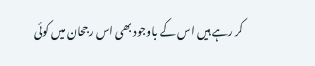کر رہے ہیں اس کے باوجود بھی اس رجحان میں کوئی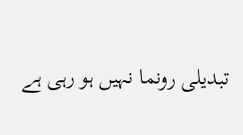تبدیلی رونما نہیں ہو رہی ہے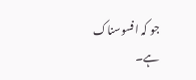جو کہ افسوسناک ہے۔